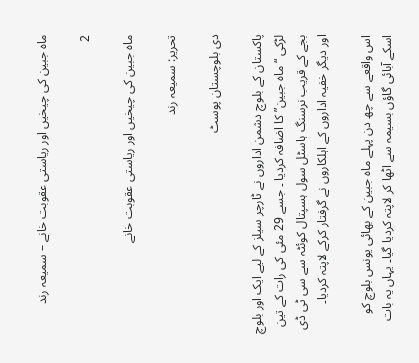ماہ جبین کی چیخیں اور ریاستی عقوبت خانے – سمیعہ رند

2

ماہ جبین کی چیخیں اور ریاستی عقوبت خانے

تحریر: سمیعہ رند

دی بلوچستان پوسٹ

پاکستان کے بلوچ دشمن اداروں نے ٹارچر سیلز کے لیے ایک اور بلوچ لڑکی “ماہ جبین” کا اضافہ کردیا ۔ جسے 29 مئی کی رات کے تین بجے کے قریب نرسنگ ہاسٹل سول ہسپتال کوئٹہ سے سی ٹی ڈی اور دیگر خفیہ اداروں کے اہلکاروں نے گرفتار کرکے لاپتہ کردیا۔

اس واقعے سے چھ دن پہلے ماہ جبین کے بھائی یونس بلوچ کو اسکے آبائی گاؤں بسیمہ سے اٹھا کر لاپتہ کردیا گیا۔ یہاں یہ بات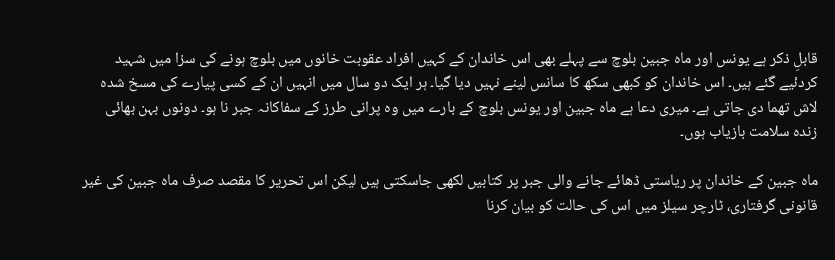قابلِ ذکر ہے یونس اور ماہ جبین بلوچ سے پہلے بھی اس خاندان کے کہیں افراد عقوبت خانوں میں بلوچ ہونے کی سزا میں شہید کردئیے گئے ہیں۔ اس خاندان کو کبھی سکھ کا سانس لینے نہیں دیا گیا۔ ہر ایک دو سال میں انہیں ان کے کسی پیارے کی مسخ شدہ لاش تھما دی جاتی ہے۔ میری دعا ہے ماہ جبین اور یونس بلوچ کے بارے میں وہ پرانی طرز کے سفاکانہ جبر نا ہو۔ دونوں بہن بھائی زندہ سلامت بازیاب ہوں۔

ماہ جبین کے خاندان پر ریاستی ڈھائے جانے والی جبر پر کتابیں لکھی جاسکتی ہیں لیکن اس تحریر کا مقصد صرف ماہ جبین کی غیر قانونی گرفتاری، ٹارچر سیلز میں اس کی حالت کو بیان کرنا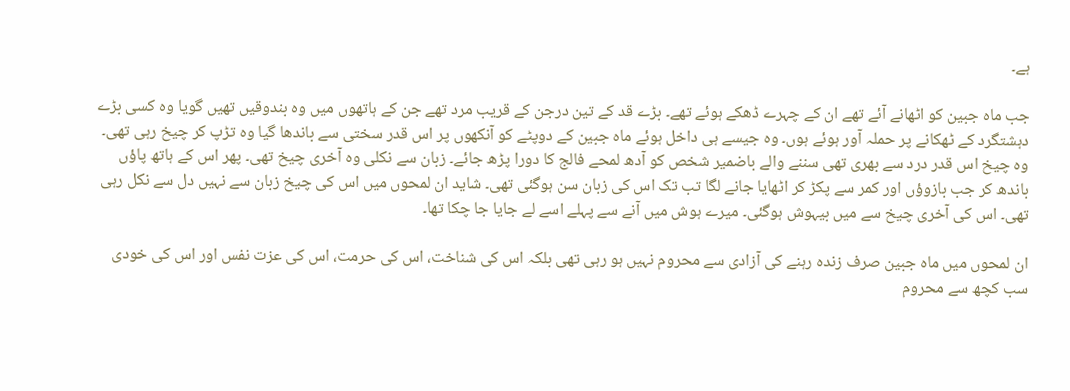ہے۔

جب ماہ جبین کو اٹھانے آئے تھے ان کے چہرے ڈھکے ہوئے تھے۔ بڑے قد کے تین درجن کے قریب مرد تھے جن کے ہاتھوں میں وہ بندوقیں تھیں گویا وہ کسی بڑے دہشتگرد کے ٹھکانے پر حملہ آور ہوئے ہوں۔ وہ جیسے ہی داخل ہوئے ماہ جبین کے دوپٹے کو آنکھوں پر اس قدر سختی سے باندھا گیا وہ تڑپ کر چیخ رہی تھی۔ وہ چیخ اس قدر درد سے بھری تھی سننے والے باضمیر شخص کو آدھ لمحے فالج کا دورا پڑھ جائے۔ زبان سے نکلی وہ آخری چیخ تھی۔ پھر اس کے ہاتھ پاؤں باندھ کر جب بازوؤں اور کمر سے پکڑ کر اٹھایا جانے لگا تب تک اس کی زبان سن ہوگئی تھی۔ شاید ان لمحوں میں اس کی چیخ زبان سے نہیں دل سے نکل رہی تھی۔ اس کی آخری چیخ سے میں بیہوش ہوگئی۔ میرے ہوش میں آنے سے پہلے اسے لے جایا جا چکا تھا۔

ان لمحوں میں ماہ جبین صرف زندہ رہنے کی آزادی سے محروم نہیں ہو رہی تھی بلکہ اس کی شناخت، اس کی حرمت، اس کی عزت نفس اور اس کی خودی سب کچھ سے محروم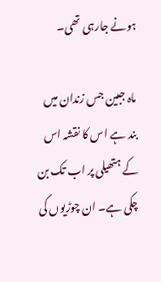ہونے جارہی تھی۔

ماہ جبین جس زندان میں بند ہے اس کا نقشہ اس کے ہتھیلی پر اب تک بن چکی ہے۔ ان چوڑیوں کی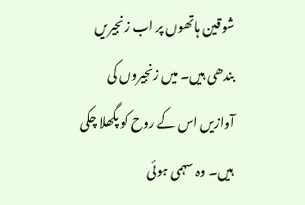شوقین ہاتھوں پر اب زنجیریں بندھی ہیں۔ میں زنجیروں کی آوازیں اس کے روح کو پگھلا چکی ہیں۔ وہ سہمی ہوئی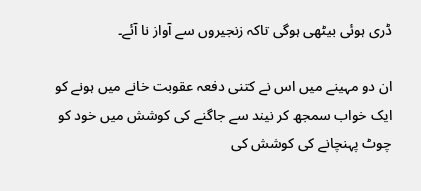ڈری ہوئی بیٹھی ہوگی تاکہ زنجیروں سے آواز نا آئے۔

ان دو مہینے میں اس نے کتنی دفعہ عقوبت خانے میں ہونے کو ایک خواب سمجھ کر نیند سے جاگنے کی کوشش میں خود کو چوٹ پہنچانے کی کوشش کی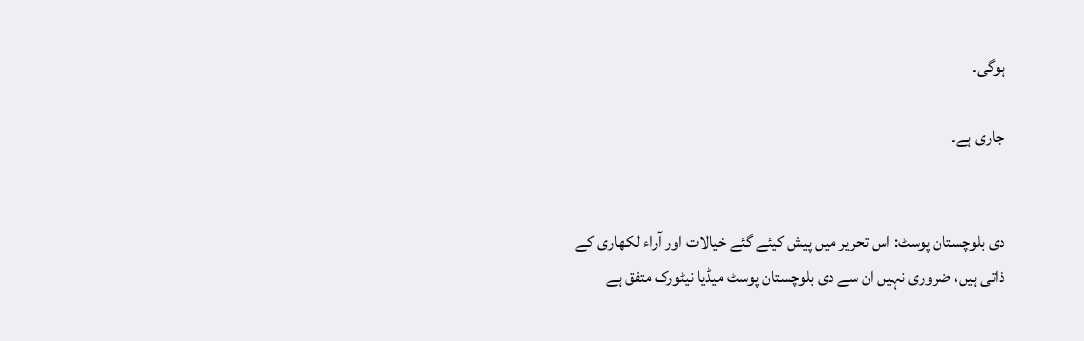ہوگی۔

جاری ہے۔


دی بلوچستان پوسٹ: اس تحریر میں پیش کیئے گئے خیالات اور آراء لکھاری کے ذاتی ہیں، ضروری نہیں ان سے دی بلوچستان پوسٹ میڈیا نیٹورک متفق ہے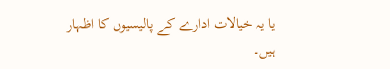یا یہ خیالات ادارے کے پالیسیوں کا اظہار ہیں۔